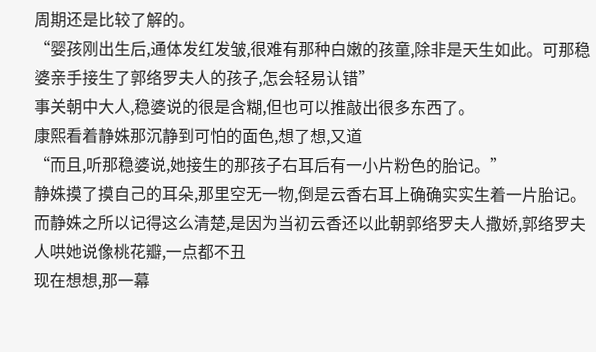周期还是比较了解的。
“婴孩刚出生后,通体发红发皱,很难有那种白嫩的孩童,除非是天生如此。可那稳婆亲手接生了郭络罗夫人的孩子,怎会轻易认错”
事关朝中大人,稳婆说的很是含糊,但也可以推敲出很多东西了。
康熙看着静姝那沉静到可怕的面色,想了想,又道
“而且,听那稳婆说,她接生的那孩子右耳后有一小片粉色的胎记。”
静姝摸了摸自己的耳朵,那里空无一物,倒是云香右耳上确确实实生着一片胎记。
而静姝之所以记得这么清楚,是因为当初云香还以此朝郭络罗夫人撒娇,郭络罗夫人哄她说像桃花瓣,一点都不丑
现在想想,那一幕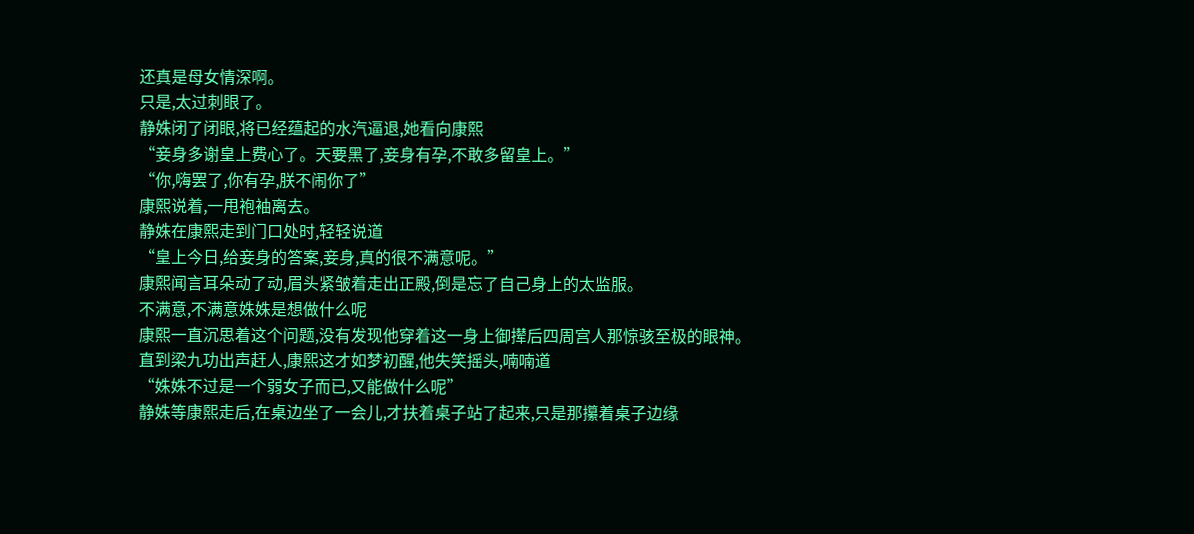还真是母女情深啊。
只是,太过刺眼了。
静姝闭了闭眼,将已经蕴起的水汽逼退,她看向康熙
“妾身多谢皇上费心了。天要黑了,妾身有孕,不敢多留皇上。”
“你,嗨罢了,你有孕,朕不闹你了”
康熙说着,一甩袍袖离去。
静姝在康熙走到门口处时,轻轻说道
“皇上今日,给妾身的答案,妾身,真的很不满意呢。”
康熙闻言耳朵动了动,眉头紧皱着走出正殿,倒是忘了自己身上的太监服。
不满意,不满意姝姝是想做什么呢
康熙一直沉思着这个问题,没有发现他穿着这一身上御撵后四周宫人那惊骇至极的眼神。
直到梁九功出声赶人,康熙这才如梦初醒,他失笑摇头,喃喃道
“姝姝不过是一个弱女子而已,又能做什么呢”
静姝等康熙走后,在桌边坐了一会儿,才扶着桌子站了起来,只是那攥着桌子边缘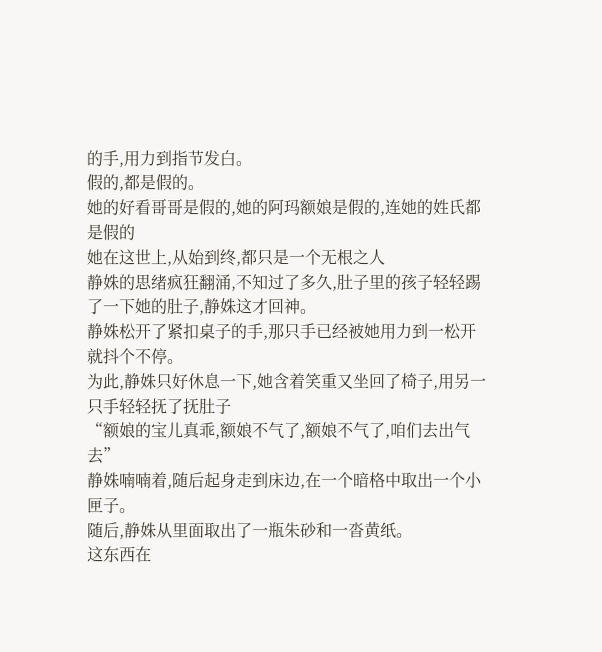的手,用力到指节发白。
假的,都是假的。
她的好看哥哥是假的,她的阿玛额娘是假的,连她的姓氏都是假的
她在这世上,从始到终,都只是一个无根之人
静姝的思绪疯狂翻涌,不知过了多久,肚子里的孩子轻轻踢了一下她的肚子,静姝这才回神。
静姝松开了紧扣桌子的手,那只手已经被她用力到一松开就抖个不停。
为此,静姝只好休息一下,她含着笑重又坐回了椅子,用另一只手轻轻抚了抚肚子
“额娘的宝儿真乖,额娘不气了,额娘不气了,咱们去出气去”
静姝喃喃着,随后起身走到床边,在一个暗格中取出一个小匣子。
随后,静姝从里面取出了一瓶朱砂和一沓黄纸。
这东西在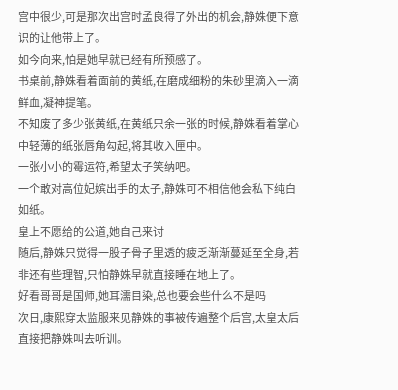宫中很少,可是那次出宫时孟良得了外出的机会,静姝便下意识的让他带上了。
如今向来,怕是她早就已经有所预感了。
书桌前,静姝看着面前的黄纸,在磨成细粉的朱砂里滴入一滴鲜血,凝神提笔。
不知废了多少张黄纸,在黄纸只余一张的时候,静姝看着掌心中轻薄的纸张唇角勾起,将其收入匣中。
一张小小的霉运符,希望太子笑纳吧。
一个敢对高位妃嫔出手的太子,静姝可不相信他会私下纯白如纸。
皇上不愿给的公道,她自己来讨
随后,静姝只觉得一股子骨子里透的疲乏渐渐蔓延至全身,若非还有些理智,只怕静姝早就直接睡在地上了。
好看哥哥是国师,她耳濡目染,总也要会些什么不是吗
次日,康熙穿太监服来见静姝的事被传遍整个后宫,太皇太后直接把静姝叫去听训。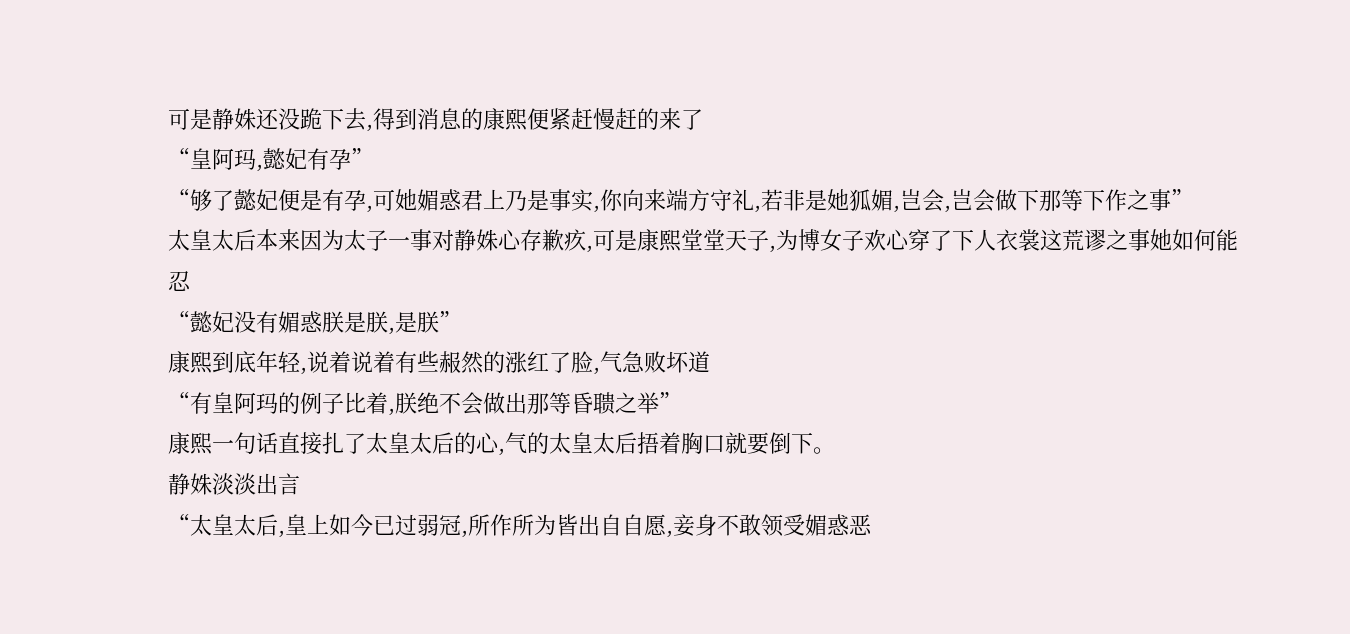可是静姝还没跪下去,得到消息的康熙便紧赶慢赶的来了
“皇阿玛,懿妃有孕”
“够了懿妃便是有孕,可她媚惑君上乃是事实,你向来端方守礼,若非是她狐媚,岂会,岂会做下那等下作之事”
太皇太后本来因为太子一事对静姝心存歉疚,可是康熙堂堂天子,为博女子欢心穿了下人衣裳这荒谬之事她如何能忍
“懿妃没有媚惑朕是朕,是朕”
康熙到底年轻,说着说着有些赧然的涨红了脸,气急败坏道
“有皇阿玛的例子比着,朕绝不会做出那等昏聩之举”
康熙一句话直接扎了太皇太后的心,气的太皇太后捂着胸口就要倒下。
静姝淡淡出言
“太皇太后,皇上如今已过弱冠,所作所为皆出自自愿,妾身不敢领受媚惑恶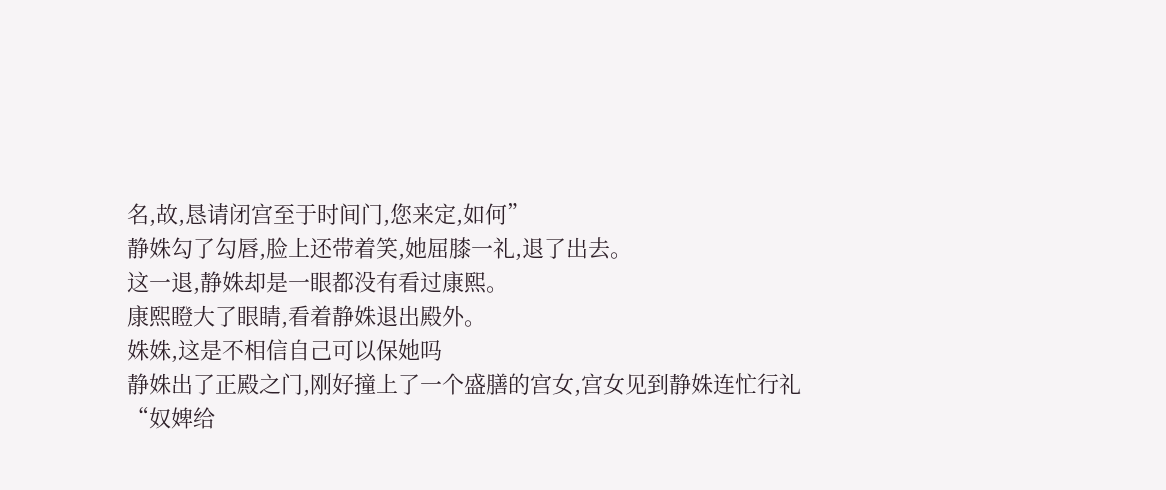名,故,恳请闭宫至于时间门,您来定,如何”
静姝勾了勾唇,脸上还带着笑,她屈膝一礼,退了出去。
这一退,静姝却是一眼都没有看过康熙。
康熙瞪大了眼睛,看着静姝退出殿外。
姝姝,这是不相信自己可以保她吗
静姝出了正殿之门,刚好撞上了一个盛膳的宫女,宫女见到静姝连忙行礼
“奴婢给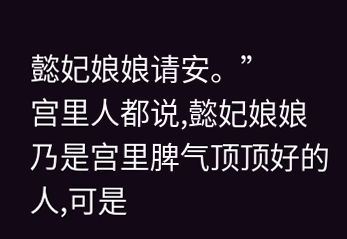懿妃娘娘请安。”
宫里人都说,懿妃娘娘乃是宫里脾气顶顶好的人,可是